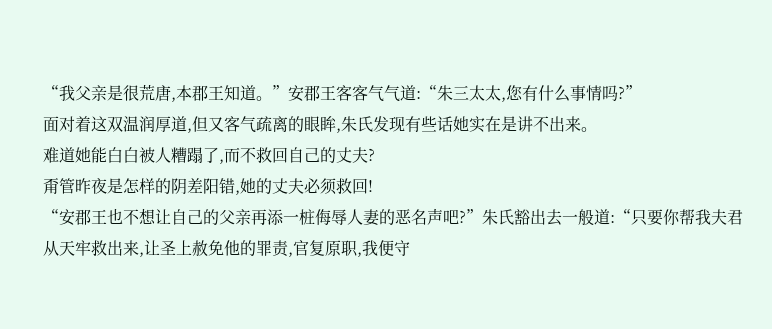“我父亲是很荒唐,本郡王知道。”安郡王客客气气道:“朱三太太,您有什么事情吗?”
面对着这双温润厚道,但又客气疏离的眼眸,朱氏发现有些话她实在是讲不出来。
难道她能白白被人糟蹋了,而不救回自己的丈夫?
甭管昨夜是怎样的阴差阳错,她的丈夫必须救回!
“安郡王也不想让自己的父亲再添一桩侮辱人妻的恶名声吧?”朱氏豁出去一般道:“只要你帮我夫君从天牢救出来,让圣上赦免他的罪责,官复原职,我便守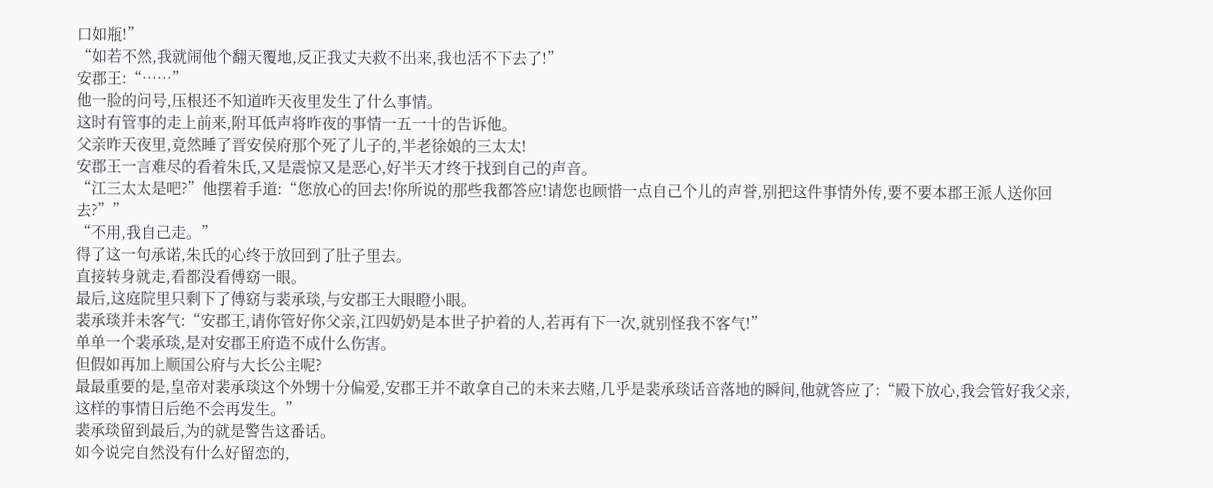口如瓶!”
“如若不然,我就闹他个翻天覆地,反正我丈夫救不出来,我也活不下去了!”
安郡王:“……”
他一脸的问号,压根还不知道昨天夜里发生了什么事情。
这时有管事的走上前来,附耳低声将昨夜的事情一五一十的告诉他。
父亲昨天夜里,竟然睡了晋安侯府那个死了儿子的,半老徐娘的三太太!
安郡王一言难尽的看着朱氏,又是震惊又是恶心,好半天才终于找到自己的声音。
“江三太太是吧?”他摆着手道:“您放心的回去!你所说的那些我都答应!请您也顾惜一点自己个儿的声誉,别把这件事情外传,要不要本郡王派人送你回去?””
“不用,我自己走。”
得了这一句承诺,朱氏的心终于放回到了肚子里去。
直接转身就走,看都没看傅窈一眼。
最后,这庭院里只剩下了傅窈与裴承琰,与安郡王大眼瞪小眼。
裴承琰并未客气:“安郡王,请你管好你父亲,江四奶奶是本世子护着的人,若再有下一次,就别怪我不客气!”
单单一个裴承琰,是对安郡王府造不成什么伤害。
但假如再加上顺国公府与大长公主呢?
最最重要的是,皇帝对裴承琰这个外甥十分偏爱,安郡王并不敢拿自己的未来去赌,几乎是裴承琰话音落地的瞬间,他就答应了:“殿下放心,我会管好我父亲,这样的事情日后绝不会再发生。”
裴承琰留到最后,为的就是警告这番话。
如今说完自然没有什么好留恋的,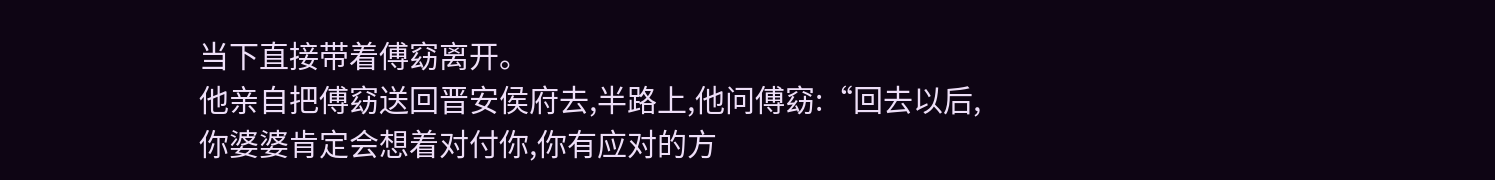当下直接带着傅窈离开。
他亲自把傅窈送回晋安侯府去,半路上,他问傅窈:“回去以后,你婆婆肯定会想着对付你,你有应对的方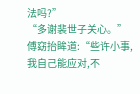法吗?”
“多谢裴世子关心。”
傅窈抬眸道:“些许小事,我自己能应对,不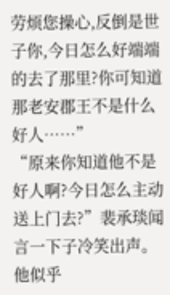劳烦您操心,反倒是世子你,今日怎么好端端的去了那里?你可知道那老安郡王不是什么好人……”
“原来你知道他不是好人啊?今日怎么主动送上门去?”裴承琰闻言一下子冷笑出声。
他似乎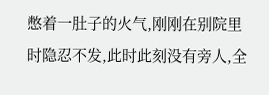憋着一肚子的火气,刚刚在别院里时隐忍不发,此时此刻没有旁人,全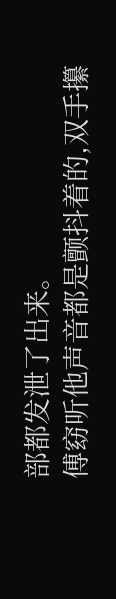部都发泄了出来。
傅窈听他声音都是颤抖着的,双手攥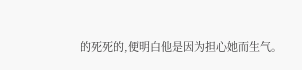的死死的,便明白他是因为担心她而生气。